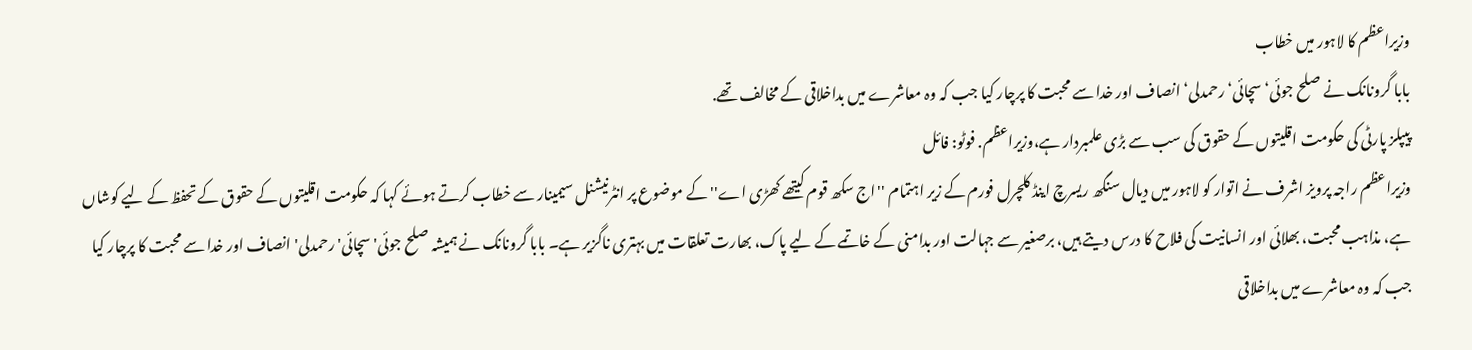وزیراعظم کا لاہور میں خطاب
بابا گرونانک نے صلح جوئی‘ سچائی‘ رحمدلی‘ انصاف اور خدا سے محبت کا پرچار کیا جب کہ وہ معاشرے میں بداخلاقی کے مخالف تھے.
پیپلز پارٹی کی حکومت اقلیتوں کے حقوق کی سب سے بڑی علمبردار ہے،وزیراعظم. فوٹو: فائل
وزیراعظم راجہ پرویز اشرف نے اتوار کو لاہور میں دیال سنگھ ریسرچ اینڈ کلچرل فورم کے زیر اہتمام ''اج سکھ قوم کیتھے کھڑی اے'' کے موضوع پر انٹرنیشنل سیمینار سے خطاب کرتے ہوئے کہا کہ حکومت اقلیتوں کے حقوق کے تحفظ کے لیے کوشاں ہے، مذاہب محبت، بھلائی اور انسانیت کی فلاح کا درس دیتے ہیں، برصغیر سے جہالت اور بدامنی کے خاتمے کے لیے پاک، بھارت تعلقات میں بہتری ناگزیر ہے۔ بابا گرونانک نے ہمیشہ صلح جوئی' سچائی' رحمدلی' انصاف اور خدا سے محبت کا پرچار کیا جب کہ وہ معاشرے میں بداخلاقی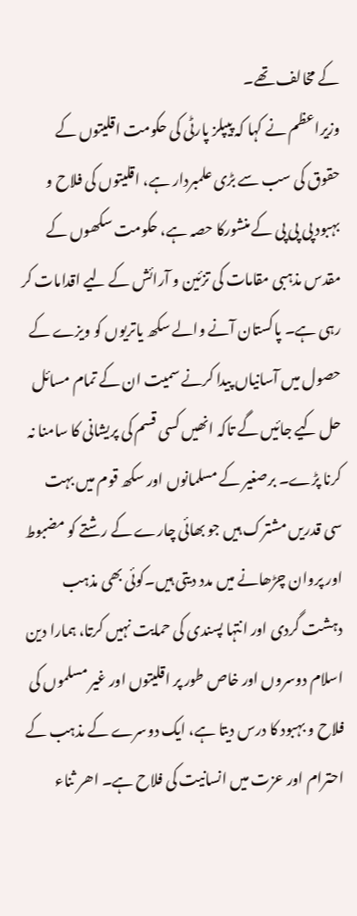کے مخالف تھے۔
وزیراعظم نے کہا کہ پیپلز پارٹی کی حکومت اقلیتوں کے حقوق کی سب سے بڑی علمبردار ہے، اقلیتوں کی فلاح و بہبود پی پی پی کے منشورکا حصہ ہے، حکومت سکھوں کے مقدس مذہبی مقامات کی تزئین و آرائش کے لیے اقدامات کر رہی ہے۔ پاکستان آنے والے سکھ یاتریوں کو ویزے کے حصول میں آسانیاں پیدا کرنے سمیت ان کے تمام مسائل حل کیے جائیں گے تاکہ انھیں کسی قسم کی پریشانی کا سامنا نہ کرنا پڑے۔ برصغیر کے مسلمانوں اور سکھ قوم میں بہت سی قدریں مشترک ہیں جو بھائی چارے کے رشتے کو مضبوط اور پروان چڑھانے میں مدد دیتی ہیں۔کوئی بھی مذہب دہشت گردی اور انتہا پسندی کی حمایت نہیں کرتا، ہمارا دین اسلام دوسروں اور خاص طور پر اقلیتوں اور غیر مسلموں کی فلاح و بہبود کا درس دیتا ہے، ایک دوسرے کے مذہب کے احترام اور عزت میں انسانیت کی فلاح ہے۔ اھر ثناء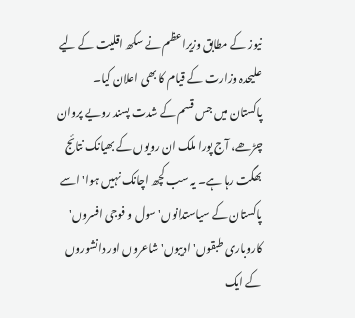نیوز کے مطابق وزیراعظم نے سکھ اقلیت کے لیے علیحدہ وزارت کے قیام کا بھی اعلان کیا۔
پاکستان میں جس قسم کے شدت پسند رویے پروان چڑھے، آج پورا ملک ان رویوں کے بھیانک نتائج بھگت رہا ہے۔ یہ سب کچھ اچانک نہیں ہوا' اسے پاکستان کے سیاستدانوں' سول و فوجی افسروں' کاروباری طبقوں' ادیبوں' شاعروں اور دانشوروں کے ایک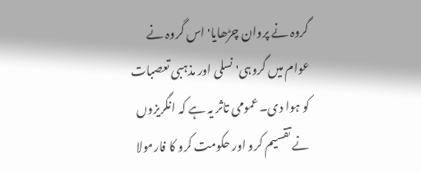گروہ نے پروان چڑھایا' اس گروہ نے عوام میں گروہی' نسلی اور مذہبی تعصبات کو ہوا دی۔ عمومی تاثر یہ ہے کہ انگریزوں نے تقسیم کرو اور حکومت کرو کا فارمولا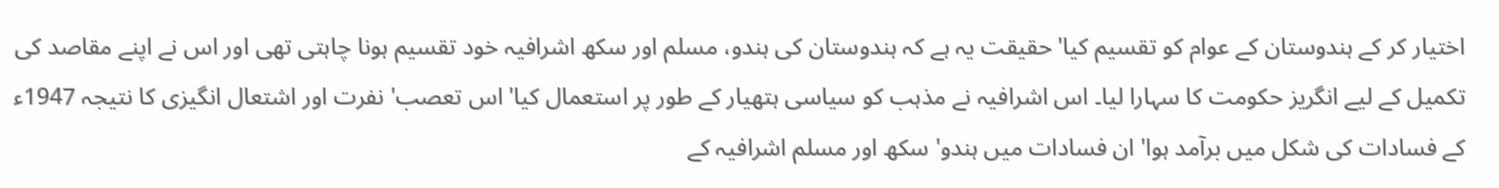اختیار کر کے ہندوستان کے عوام کو تقسیم کیا' حقیقت یہ ہے کہ ہندوستان کی ہندو، مسلم اور سکھ اشرافیہ خود تقسیم ہونا چاہتی تھی اور اس نے اپنے مقاصد کی تکمیل کے لیے انگریز حکومت کا سہارا لیا۔ اس اشرافیہ نے مذہب کو سیاسی ہتھیار کے طور پر استعمال کیا' اس تعصب' نفرت اور اشتعال انگیزی کا نتیجہ 1947ء کے فسادات کی شکل میں برآمد ہوا' ان فسادات میں ہندو' سکھ اور مسلم اشرافیہ کے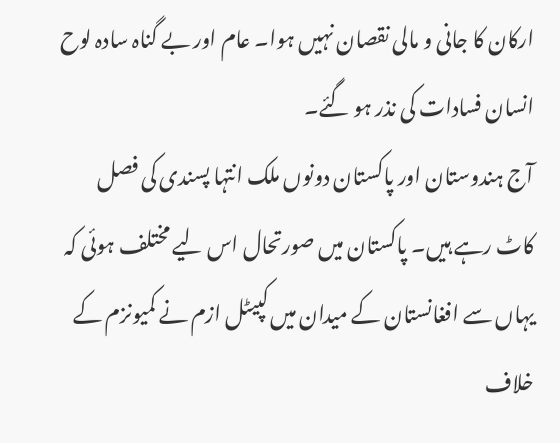ارکان کا جانی و مالی نقصان نہیں ہوا۔ عام اور بے گناہ سادہ لوح انسان فسادات کی نذر ہو گئے۔
آج ہندوستان اور پاکستان دونوں ملک انتہا پسندی کی فصل کاٹ رہے ہیں۔ پاکستان میں صورتحال اس لیے مختلف ہوئی کہ یہاں سے افغانستان کے میدان میں کپیٹل ازم نے کمیونزم کے خلاف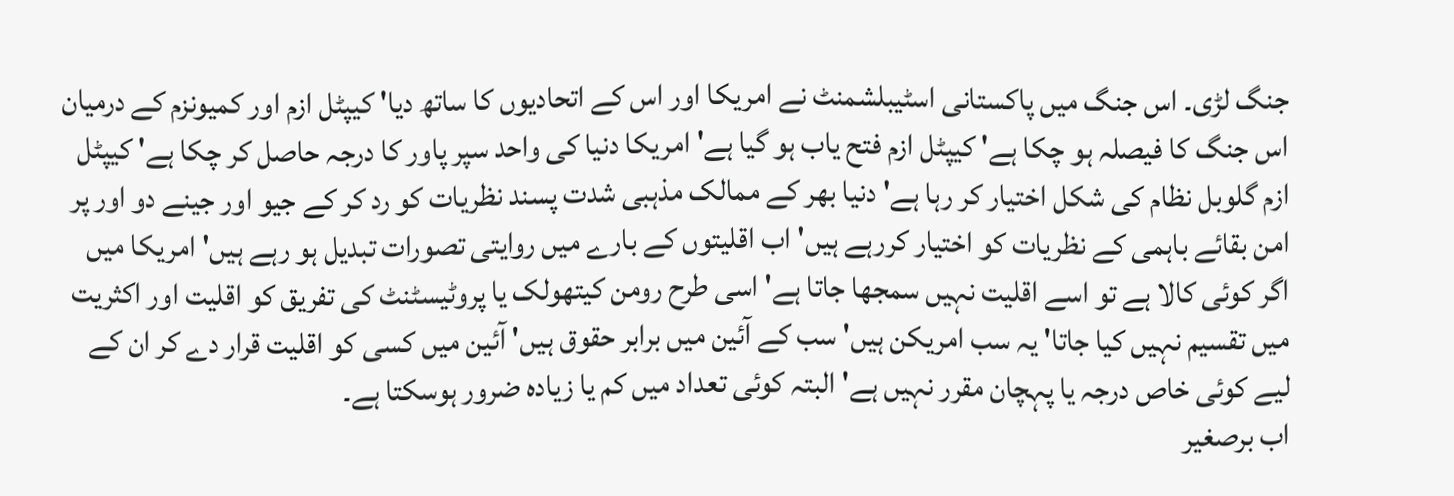جنگ لڑی۔ اس جنگ میں پاکستانی اسٹیبلشمنٹ نے امریکا اور اس کے اتحادیوں کا ساتھ دیا' کیپٹل ازم اور کمیونزم کے درمیان اس جنگ کا فیصلہ ہو چکا ہے' کیپٹل ازم فتح یاب ہو گیا ہے' امریکا دنیا کی واحد سپر پاور کا درجہ حاصل کر چکا ہے' کیپٹل ازم گلوبل نظام کی شکل اختیار کر رہا ہے' دنیا بھر کے ممالک مذہبی شدت پسند نظریات کو رد کر کے جیو اور جینے دو اور پر امن بقائے باہمی کے نظریات کو اختیار کررہے ہیں' اب اقلیتوں کے بارے میں روایتی تصورات تبدیل ہو رہے ہیں' امریکا میں اگر کوئی کالا ہے تو اسے اقلیت نہیں سمجھا جاتا ہے' اسی طرح رومن کیتھولک یا پروٹیسٹنٹ کی تفریق کو اقلیت اور اکثریت میں تقسیم نہیں کیا جاتا' یہ سب امریکن ہیں' سب کے آئین میں برابر حقوق ہیں' آئین میں کسی کو اقلیت قرار دے کر ان کے لیے کوئی خاص درجہ یا پہچان مقرر نہیں ہے'البتہ کوئی تعداد میں کم یا زیادہ ضرور ہوسکتا ہے۔
اب برصغیر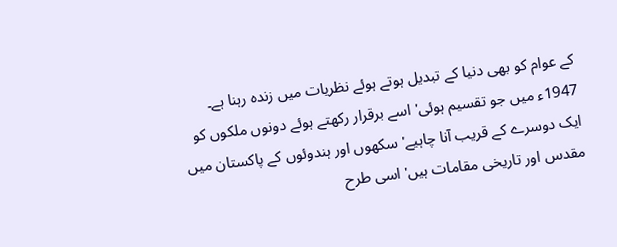کے عوام کو بھی دنیا کے تبدیل ہوتے ہوئے نظریات میں زندہ رہنا ہے۔ 1947ء میں جو تقسیم ہوئی' اسے برقرار رکھتے ہوئے دونوں ملکوں کو ایک دوسرے کے قریب آنا چاہیے' سکھوں اور ہندوئوں کے پاکستان میں مقدس اور تاریخی مقامات ہیں' اسی طرح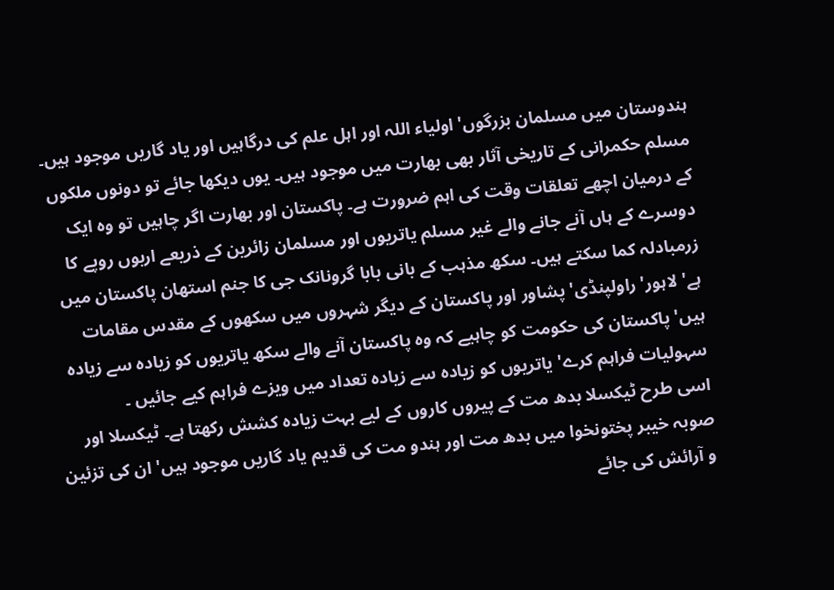ہندوستان میں مسلمان بزرگوں' اولیاء اللہ اور اہل علم کی درگاہیں اور یاد گاریں موجود ہیں۔ مسلم حکمرانی کے تاریخی آثار بھی بھارت میں موجود ہیں۔ یوں دیکھا جائے تو دونوں ملکوں کے درمیان اچھے تعلقات وقت کی اہم ضرورت ہے۔ پاکستان اور بھارت اگر چاہیں تو وہ ایک دوسرے کے ہاں آنے جانے والے غیر مسلم یاتریوں اور مسلمان زائرین کے ذریعے اربوں روپے کا زرمبادلہ کما سکتے ہیں۔ سکھ مذہب کے بانی بابا گرونانک جی کا جنم استھان پاکستان میں ہے' لاہور' راولپنڈی' پشاور اور پاکستان کے دیگر شہروں میں سکھوں کے مقدس مقامات ہیں' پاکستان کی حکومت کو چاہیے کہ وہ پاکستان آنے والے سکھ یاتریوں کو زیادہ سے زیادہ سہولیات فراہم کرے' یاتریوں کو زیادہ سے زیادہ تعداد میں ویزے فراہم کیے جائیں ۔
اسی طرح ٹیکسلا بدھ مت کے پیروں کاروں کے لیے بہت زیادہ کشش رکھتا ہے۔ ٹیکسلا اور صوبہ خیبر پختونخوا میں بدھ مت اور ہندو مت کی قدیم یاد گاریں موجود ہیں' ان کی تزئین و آرائش کی جائے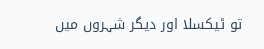تو ٹیکسلا اور دیگر شہروں میں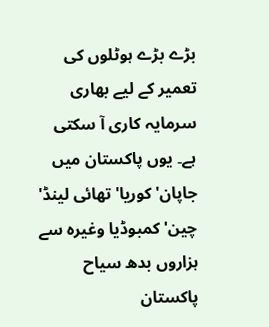بڑے بڑے ہوٹلوں کی تعمیر کے لیے بھاری سرمایہ کاری آ سکتی ہے۔ یوں پاکستان میں جاپان' کوریا' تھائی لینڈ' چین' کمبوڈیا وغیرہ سے ہزاروں بدھ سیاح پاکستان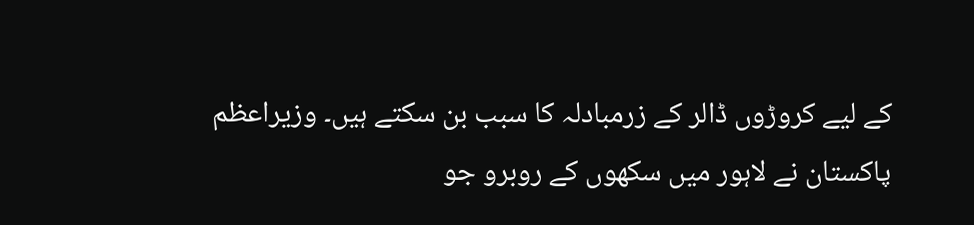کے لیے کروڑوں ڈالر کے زرمبادلہ کا سبب بن سکتے ہیں۔ وزیراعظم پاکستان نے لاہور میں سکھوں کے روبرو جو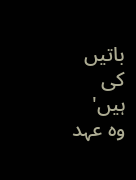باتیں کی ہیں' وہ عہد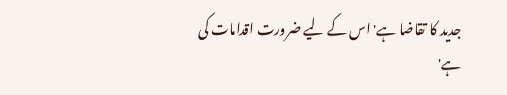جدید کا تقاضا ہے' اس کے لیے ضرورت اقدامات کی ہے'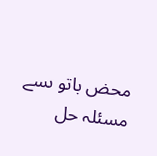محض باتو ںسے مسئلہ حل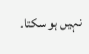نہیں ہو سکتا۔